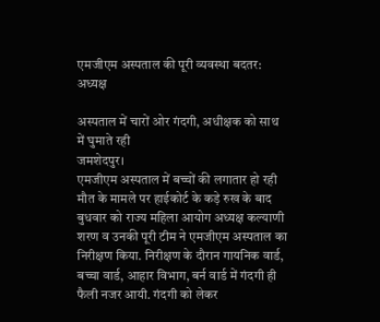एमजीएम अस्पताल की पूरी व्यवस्था बदतर: अध्यक्ष

अस्पताल में चारों ओर गंदगी, अधीक्षक को साथ में घुमाते रही
जमशेदपुर।
एमजीएम अस्पताल में बच्चों की लगातार हो रही मौत के मामले पर हाईकोर्ट के कड़े रुख के बाद बुधवार को राज्य महिला आयोग अध्यक्ष कल्याणी शरण व उनकी पूरी टीम ने एमजीएम अस्पताल का निरीक्षण किया. निरीक्षण के दौरान गायनिक वार्ड, बच्चा वार्ड, आहार विभाग, बर्न वार्ड में गंदगी ही फैली नजर आयी. गंदगी को लेकर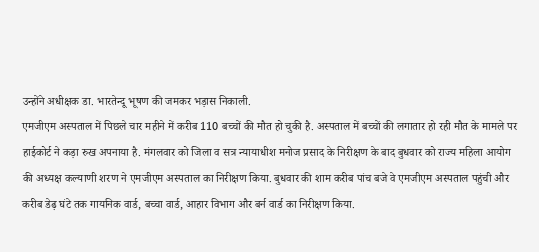उन्होंने अधीक्षक डा. भारतेन्दू भूषण की जमकर भड़ास निकाली.
एमजीएम अस्पताल में पिछले चार महीने में करीब 110 बच्चों की मौत हो चुकी है. अस्पताल में बच्चों की लगातार हो रही मौत के मामले पर हाईकोर्ट ने कड़ा रुख अपनाया है. मंगलवार को जिला व सत्र न्यायाधीश मनोज प्रसाद के निरीक्षण के बाद बुधवार को राज्य महिला आयोग की अध्यक्ष कल्याणी शरण ने एमजीएम अस्पताल का निरीक्षण किया. बुधवार की शाम करीब पांच बजे वे एमजीएम अस्पताल पहुंची और करीब डेढ़ घंटे तक गायनिक वार्ड, बच्चा वार्ड, आहार विभाग और बर्न वार्ड का निरीक्षण किया.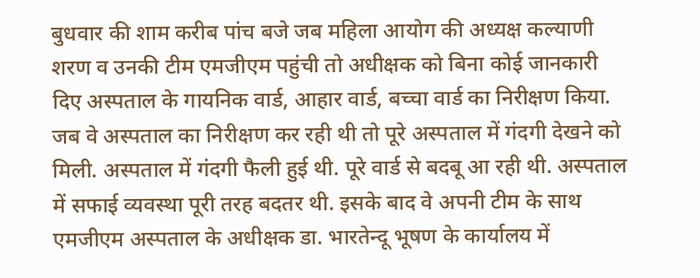बुधवार की शाम करीब पांच बजे जब महिला आयोग की अध्यक्ष कल्याणी शरण व उनकी टीम एमजीएम पहुंची तो अधीक्षक को बिना कोई जानकारी दिए अस्पताल के गायनिक वार्ड, आहार वार्ड, बच्चा वार्ड का निरीक्षण किया. जब वे अस्पताल का निरीक्षण कर रही थी तो पूरे अस्पताल में गंदगी देखने को मिली. अस्पताल में गंदगी फैली हुई थी. पूरे वार्ड से बदबू आ रही थी. अस्पताल में सफाई व्यवस्था पूरी तरह बदतर थी. इसके बाद वे अपनी टीम के साथ एमजीएम अस्पताल के अधीक्षक डा. भारतेन्दू भूषण के कार्यालय में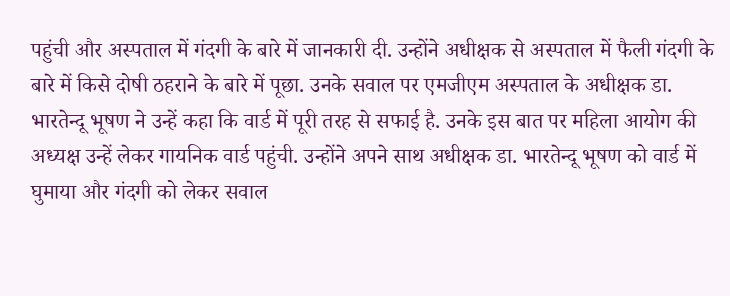पहुंची और अस्पताल में गंदगी के बारे में जानकारी दी. उन्होंने अधीक्षक से अस्पताल में फैली गंदगी के बारे में किसे दोषी ठहराने के बारे में पूछा. उनके सवाल पर एमजीएम अस्पताल के अधीक्षक डा. भारतेन्दू भूषण ने उन्हें कहा कि वार्ड में पूरी तरह से सफाई है. उनके इस बात पर महिला आयोग की अध्यक्ष उन्हें लेकर गायनिक वार्ड पहुंची. उन्होंने अपने साथ अधीक्षक डा. भारतेन्दू भूषण को वार्ड में घुमाया और गंदगी को लेकर सवाल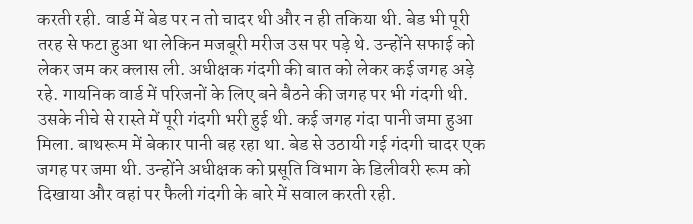करती रही. वार्ड में बेड पर न तो चादर थी और न ही तकिया थी. बेड भी पूरी तरह से फटा हुआ था लेकिन मजबूरी मरीज उस पर पड़े थे. उन्होंने सफाई को लेकर जम कर क्लास ली. अधीक्षक गंदगी की बात को लेकर कई जगह अड़े रहे. गायनिक वार्ड में परिजनों के लिए बने बैठने की जगह पर भी गंदगी थी. उसके नीचे से रास्ते में पूरी गंदगी भरी हुई थी. कई जगह गंदा पानी जमा हुआ मिला. बाथरूम में बेकार पानी बह रहा था. बेड से उठायी गई गंदगी चादर एक जगह पर जमा थी. उन्होंने अधीक्षक को प्रसूति विभाग के डिलीवरी रूम को दिखाया और वहां पर फैली गंदगी के बारे में सवाल करती रही.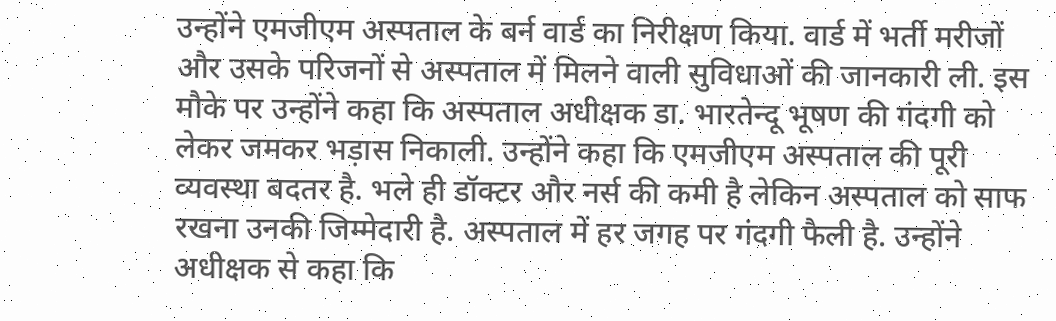उन्होंने एमजीएम अस्पताल के बर्न वार्ड का निरीक्षण किया. वार्ड में भर्ती मरीजों और उसके परिजनों से अस्पताल में मिलने वाली सुविधाओं की जानकारी ली. इस मौके पर उन्होंने कहा कि अस्पताल अधीक्षक डा. भारतेन्दू भूषण की गंदगी को लेकर जमकर भड़ास निकाली. उन्होंने कहा कि एमजीएम अस्पताल की पूरी व्यवस्था बदतर है. भले ही डॉक्टर और नर्स की कमी है लेकिन अस्पताल को साफ रखना उनकी जिम्मेदारी है. अस्पताल में हर जगह पर गंदगी फैली है. उन्होंने अधीक्षक से कहा कि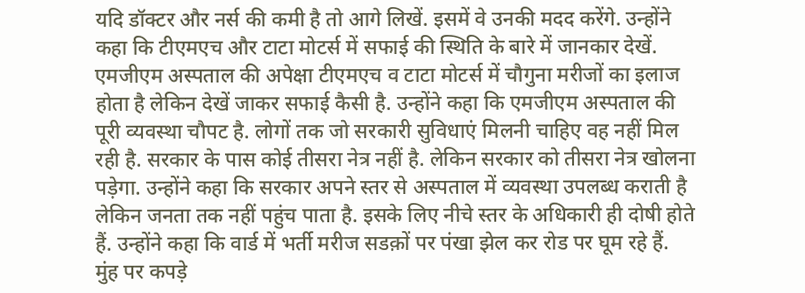यदि डॉक्टर और नर्स की कमी है तो आगे लिखें. इसमें वे उनकी मदद करेंगे. उन्होंने कहा कि टीएमएच और टाटा मोटर्स में सफाई की स्थिति के बारे में जानकार देखें. एमजीएम अस्पताल की अपेक्षा टीएमएच व टाटा मोटर्स में चौगुना मरीजों का इलाज होता है लेकिन देखें जाकर सफाई कैसी है. उन्होंने कहा कि एमजीएम अस्पताल की पूरी व्यवस्था चौपट है. लोगों तक जो सरकारी सुविधाएं मिलनी चाहिए वह नहीं मिल रही है. सरकार के पास कोई तीसरा नेत्र नहीं है. लेकिन सरकार को तीसरा नेत्र खोलना पड़ेगा. उन्होंने कहा कि सरकार अपने स्तर से अस्पताल में व्यवस्था उपलब्ध कराती है लेकिन जनता तक नहीं पहुंच पाता है. इसके लिए नीचे स्तर के अधिकारी ही दोषी होते हैं. उन्होंने कहा कि वार्ड में भर्ती मरीज सडक़ों पर पंखा झेल कर रोड पर घूम रहे हैं.
मुंह पर कपड़े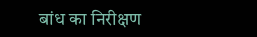बांध का निरीक्षण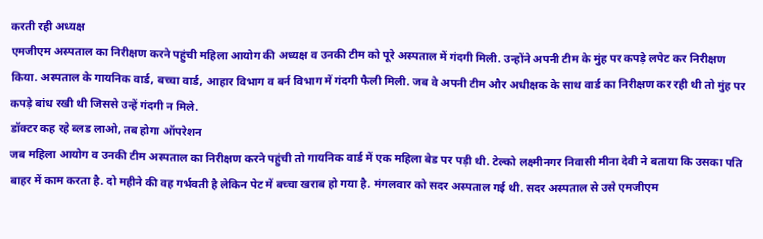करती रही अध्यक्ष
एमजीएम अस्पताल का निरीक्षण करने पहुंची महिला आयोग की अध्यक्ष व उनकी टीम को पूरे अस्पताल में गंदगी मिली. उन्होंने अपनी टीम के मुंह पर कपड़े लपेट कर निरीक्षण किया. अस्पताल के गायनिक वार्ड, बच्चा वार्ड, आहार विभाग व बर्न विभाग में गंदगी फैली मिली. जब वे अपनी टीम और अधीक्षक के साथ वार्ड का निरीक्षण कर रही थी तो मुंह पर कपड़े बांध रखी थी जिससे उन्हें गंदगी न मिले.
डॉक्टर कह रहे ब्लड लाओ, तब होगा ऑपरेशन
जब महिला आयोग व उनकी टीम अस्पताल का निरीक्षण करने पहुंची तो गायनिक वार्ड में एक महिला बेड पर पड़ी थी. टेल्को लक्ष्मीनगर निवासी मीना देवी ने बताया कि उसका पति बाहर में काम करता है. दो महीने की वह गर्भवती है लेकिन पेट में बच्चा खराब हो गया है. मंगलवार को सदर अस्पताल गई थी. सदर अस्पताल से उसे एमजीएम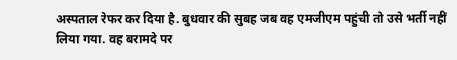अस्पताल रेफर कर दिया है. बुधवार की सुबह जब वह एमजीएम पहुंची तो उसे भर्ती नहीं लिया गया. वह बरामदे पर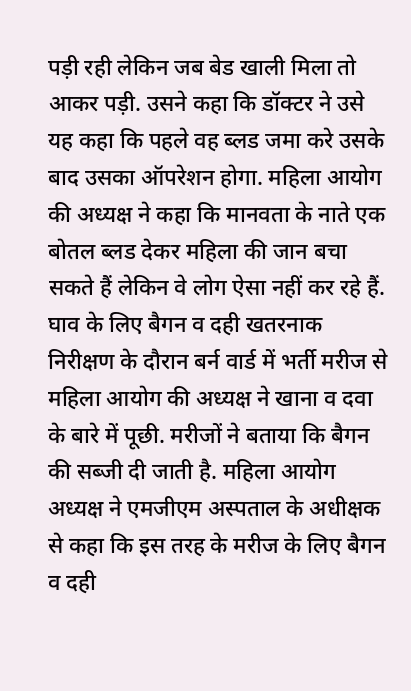पड़ी रही लेकिन जब बेड खाली मिला तो आकर पड़ी. उसने कहा कि डॉक्टर ने उसे यह कहा कि पहले वह ब्लड जमा करे उसके बाद उसका ऑपरेशन होगा. महिला आयोग की अध्यक्ष ने कहा कि मानवता के नाते एक बोतल ब्लड देकर महिला की जान बचा सकते हैं लेकिन वे लोग ऐसा नहीं कर रहे हैं.
घाव के लिए बैगन व दही खतरनाक
निरीक्षण के दौरान बर्न वार्ड में भर्ती मरीज से महिला आयोग की अध्यक्ष ने खाना व दवा के बारे में पूछी. मरीजों ने बताया कि बैगन की सब्जी दी जाती है. महिला आयोग अध्यक्ष ने एमजीएम अस्पताल के अधीक्षक से कहा कि इस तरह के मरीज के लिए बैगन व दही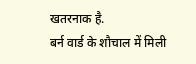खतरनाक है.
बर्न वार्ड के शौचाल में मिली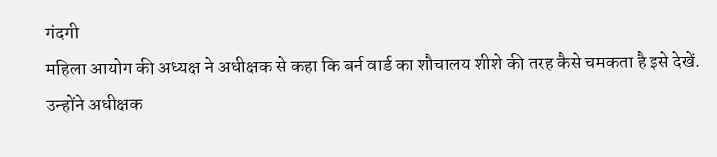गंदगी
महिला आयोग की अध्यक्ष ने अधीक्षक से कहा कि बर्न वार्ड का शौचालय शीशे की तरह कैसे चमकता है इसे देखें. उन्होंने अधीक्षक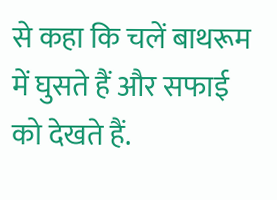से कहा कि चलें बाथरूम में घुसते हैं और सफाई को देखते हैं.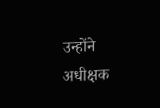उन्होंने अधीक्षक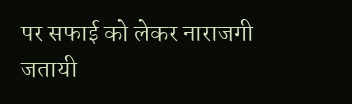पर सफाई को लेकर नाराजगी जतायी